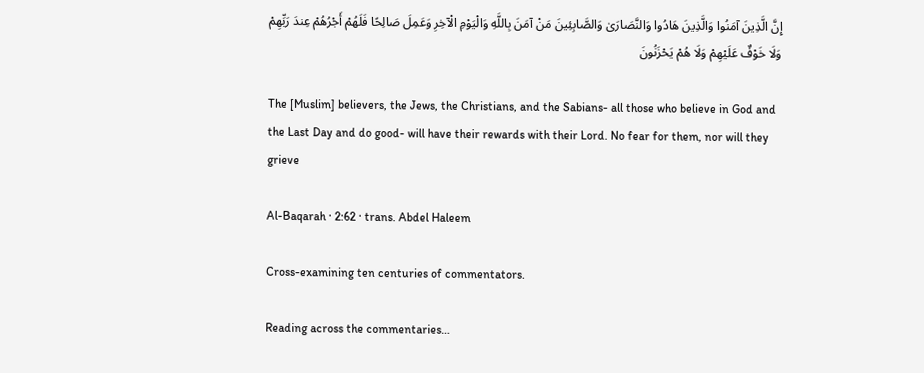إِنَّ الَّذِينَ آمَنُوا وَالَّذِينَ هَادُوا وَالنَّصَارَىٰ وَالصَّابِئِينَ مَنْ آمَنَ بِاللَّهِ وَالْيَوْمِ الْآخِرِ وَعَمِلَ صَالِحًا فَلَهُمْ أَجْرُهُمْ عِندَ رَبِّهِمْ وَلَا خَوْفٌ عَلَيْهِمْ وَلَا هُمْ يَحْزَنُونَ

The [Muslim] believers, the Jews, the Christians, and the Sabians- all those who believe in God and the Last Day and do good- will have their rewards with their Lord. No fear for them, nor will they grieve

Al-Baqarah · 2:62 · trans. Abdel Haleem

Cross-examining ten centuries of commentators.

Reading across the commentaries…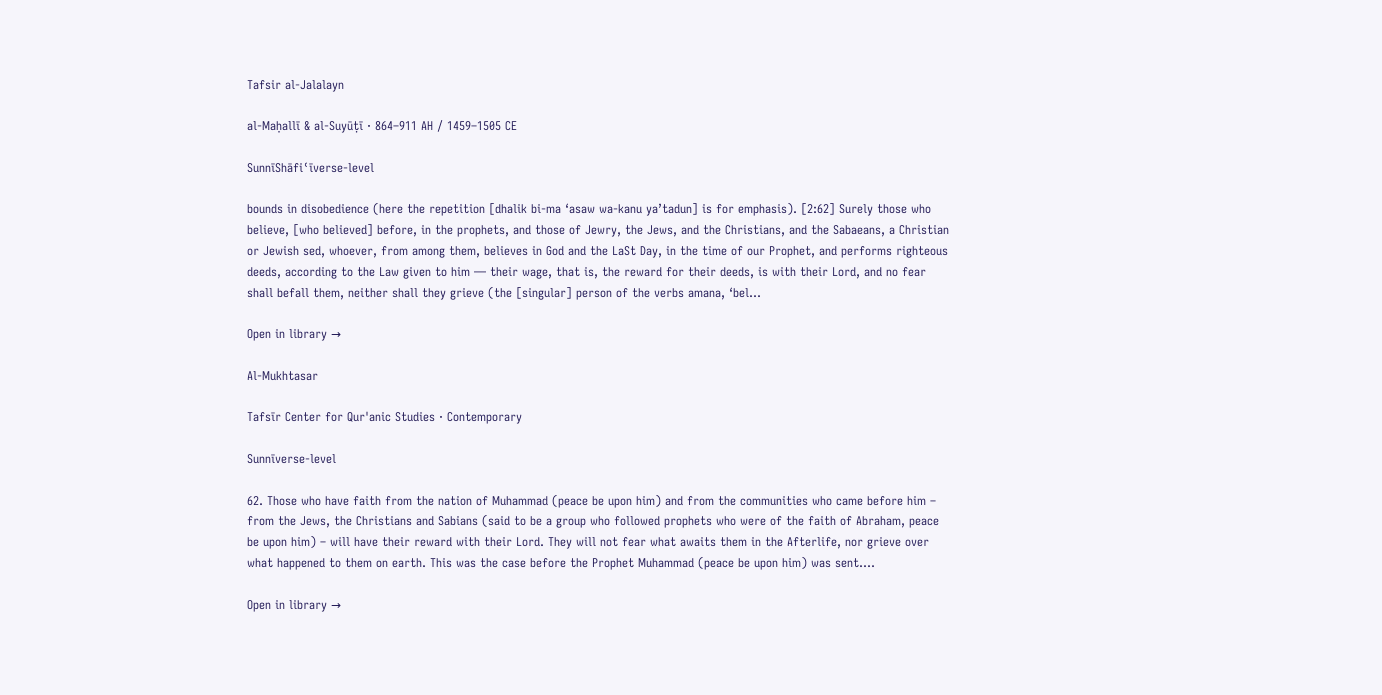Tafsir al-Jalalayn

al-Maḥallī & al-Suyūṭī · 864–911 AH / 1459–1505 CE

SunnīShāfiʿīverse-level

bounds in disobedience (here the repetition [dhalik bi-ma ‘asaw wa-kanu ya’tadun] is for emphasis). [2:62] Surely those who believe, [who believed] before, in the prophets, and those of Jewry, the Jews, and the Christians, and the Sabaeans, a Christian or Jewish sed, whoever, from among them, believes in God and the LaSt Day, in the time of our Prophet, and performs righteous deeds, according to the Law given to him — their wage, that is, the reward for their deeds, is with their Lord, and no fear shall befall them, neither shall they grieve (the [singular] person of the verbs amana, ‘bel…

Open in library →

Al-Mukhtasar

Tafsīr Center for Qur'anic Studies · Contemporary

Sunnīverse-level

62. Those who have faith from the nation of Muhammad (peace be upon him) and from the communities who came before him – from the Jews, the Christians and Sabians (said to be a group who followed prophets who were of the faith of Abraham, peace be upon him) – will have their reward with their Lord. They will not fear what awaits them in the Afterlife, nor grieve over what happened to them on earth. This was the case before the Prophet Muhammad (peace be upon him) was sent.…

Open in library →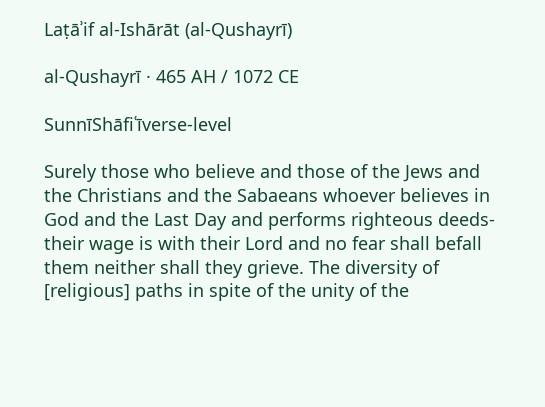Laṭāʾif al-Ishārāt (al-Qushayrī)

al-Qushayrī · 465 AH / 1072 CE

SunnīShāfiʿīverse-level

Surely those who believe and those of the Jews and the Christians and the Sabaeans whoever believes in God and the Last Day and performs righteous deeds-their wage is with their Lord and no fear shall befall them neither shall they grieve. The diversity of [religious] paths in spite of the unity of the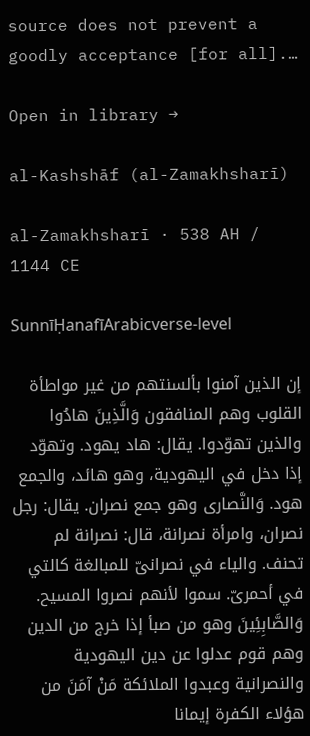source does not prevent a goodly acceptance [for all].…

Open in library →

al-Kashshāf (al-Zamakhsharī)

al-Zamakhsharī · 538 AH / 1144 CE

SunnīḤanafīArabicverse-level

إن الذين آمنوا بألسنتهم من غير مواطأة القلوب وهم المنافقون وَالَّذِينَ هادُوا والذين تهوّدوا. يقال: هاد يهود. وتهوّد إذا دخل في اليهودية، وهو هائد، والجمع هود. وَالنَّصارى وهو جمع نصران. يقال: رجل نصران، وامرأة نصرانة، قال: نصرانة لم تحنف. والياء في نصرانىّ للمبالغة كالتي في أحمرىّ. سموا لأنهم نصروا المسيح. وَالصَّابِئِينَ وهو من صبأ إذا خرج من الدين وهم قوم عدلوا عن دين اليهودية والنصرانية وعبدوا الملائكة مَنْ آمَنَ من هؤلاء الكفرة إيمانا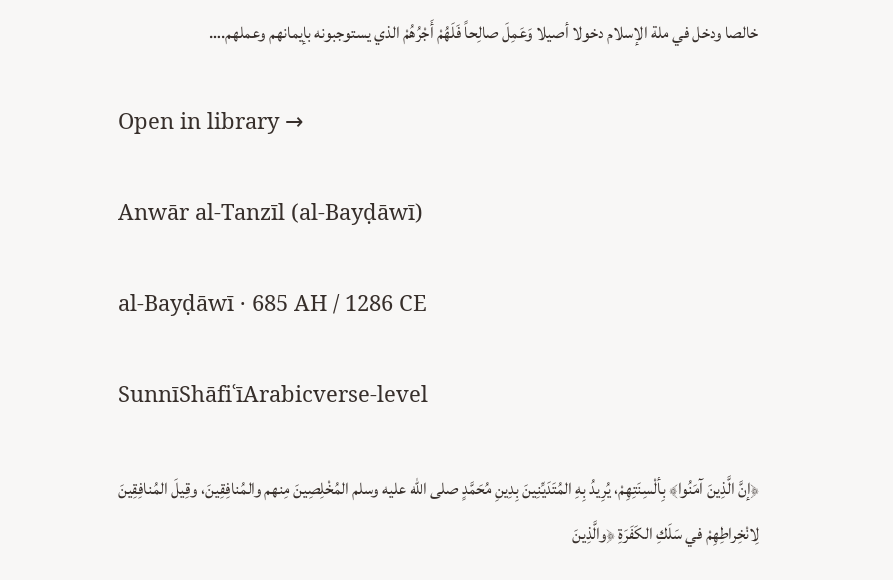خالصا ودخل في ملة الإسلام دخولا أصيلا وَعَمِلَ صالِحاً فَلَهُمْ أَجْرُهُمْ الذي يستوجبونه بإيمانهم وعملهم.…

Open in library →

Anwār al-Tanzīl (al-Bayḍāwī)

al-Bayḍāwī · 685 AH / 1286 CE

SunnīShāfiʿīArabicverse-level

﴿إنَّ الَّذِينَ آمَنُوا﴾ بِألْسِنَتِهِمْ، يُرِيدُ بِهِ المُتَدَيِّنِينَ بِدِينِ مُحَمَّدٍ صلى الله عليه وسلم المُخْلِصِينَ مِنهم والمُنافِقِينَ، وقِيلَ المُنافِقِينَ لِانْخِراطِهِمْ في سَلَكِ الكَفَرَةِ ﴿والَّذِينَ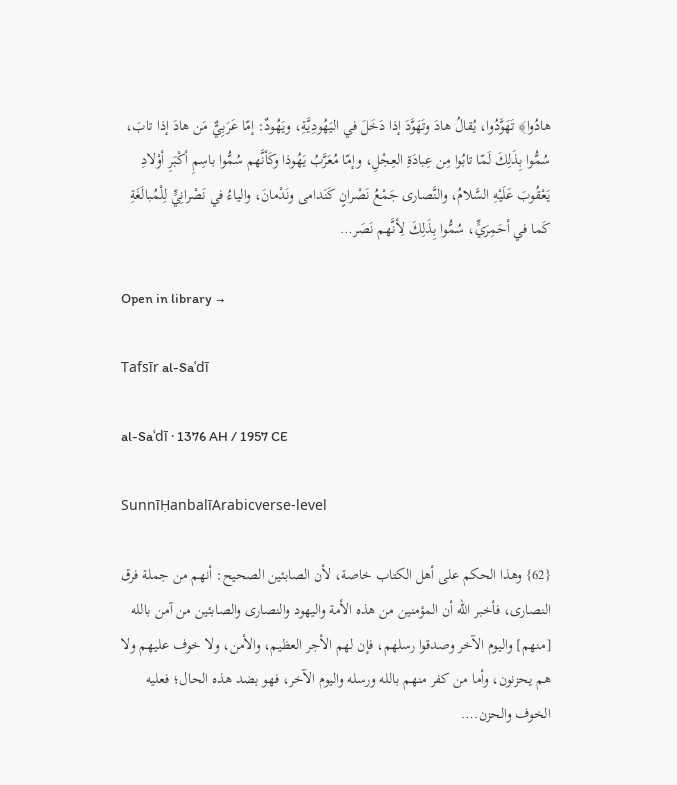هادُوا﴾ تَهَوَّدُوا، يُقالُ هادَ وتَهَوَّدَ إذا دَخَلَ في اليَهُودِيَّةِ، ويَهُودٌ: إمّا عَرَبِيٌّ مَن هادَ إذا تابَ، سُمُّوا بِذَلِكَ لَمّا تابُوا مِن عِبادَةِ العِجْلِ، وإمّا مُعَرَّبُ يَهُوذا وكَأنَّهم سُمُّوا باسِمِ أكْبَرِ أوْلادِ يَعْقُوبَ عَلَيْهِ السَّلامُ، والنَّصارى جَمْعُ نَصْرانٍ كَنَدامى ونَدْمانَ، والياءُ في نَصْرانِيٍّ لِلْمُبالَغَةِ كَما في أحَمِرَيٍّ، سُمُّوا بِذَلِكَ لِأنَّهم نَصَر…

Open in library →

Tafsīr al-Saʿdī

al-Saʿdī · 1376 AH / 1957 CE

SunnīḤanbalīArabicverse-level

{62} وهذا الحكم على أهل الكتاب خاصة، لأن الصابئين الصحيح: أنهم من جملة فرق النصارى، فأخبر الله أن المؤمنين من هذه الأمة واليهود والنصارى والصابئين من آمن بالله [منهم] واليوم الآخر وصدقوا رسلهم، فإن لهم الأجر العظيم، والأمن، ولا خوف عليهم ولا هم يحزنون، وأما من كفر منهم بالله ورسله واليوم الآخر، فهو بضد هذه الحال؛ فعليه الخوف والحزن.…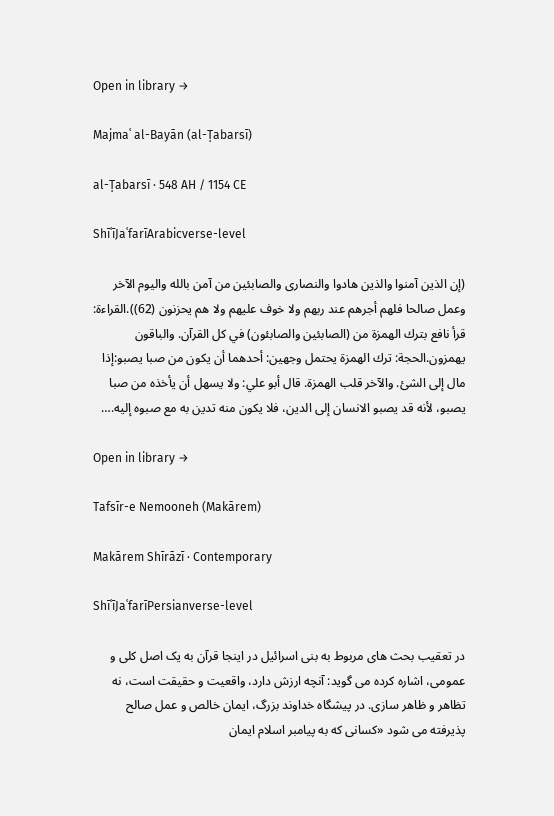Open in library →

Majmaʿ al-Bayān (al-Ṭabarsī)

al-Ṭabarsī · 548 AH / 1154 CE

ShīʿīJaʿfarīArabicverse-level

(إن الذين آمنوا والذين هادوا والنصارى والصابئين من آمن بالله واليوم الآخر وعمل صالحا فلهم أجرهم عند ربهم ولا خوف عليهم ولا هم يحزنون (62)).القراءة: قرأ نافع بترك الهمزة من (الصابئين والصابئون) في كل القرآن. والباقون يهمزون.الحجة: ترك الهمزة يحتمل وجهين: أحدهما أن يكون من صبا يصبو:إذا مال إلى الشئ. والآخر قلب الهمزة. قال أبو علي: ولا يسهل أن يأخذه من صبا يصبو، لأنه قد يصبو الانسان إلى الدين، فلا يكون منه تدين به مع صبوه إليه.…

Open in library →

Tafsīr-e Nemooneh (Makārem)

Makārem Shīrāzī · Contemporary

ShīʿīJaʿfarīPersianverse-level

در تعقیب بحث هاى مربوط به بنى اسرائیل در اینجا قرآن به یک اصل کلى و عمومى، اشاره کرده مى گوید: آنچه ارزش دارد، واقعیت و حقیقت است، نه تظاهر و ظاهر سازى. در پیشگاه خداوند بزرگ، ایمان خالص و عمل صالح پذیرفته مى شود «کسانى که به پیامبر اسلام ایمان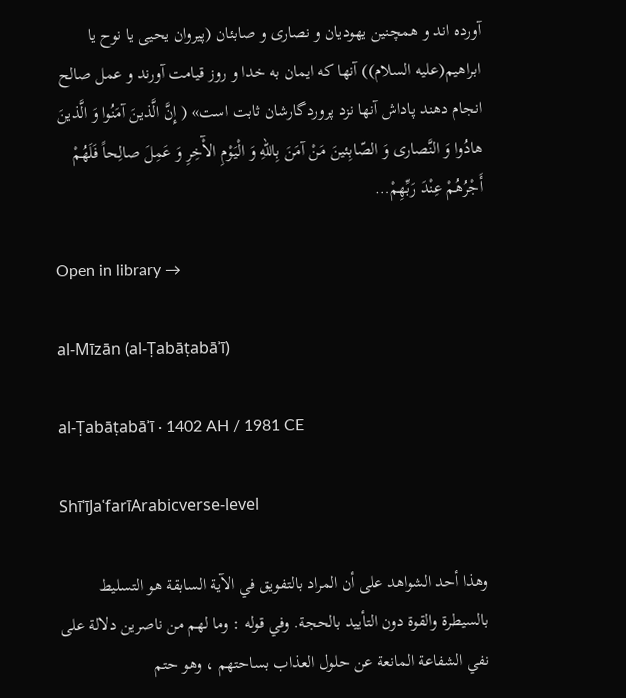آورده اند و همچنین یهودیان و نصارى و صابئان (پیروان یحیى یا نوح یا ابراهیم(علیه السلام)) آنها که ایمان به خدا و روز قیامت آورند و عمل صالح انجام دهند پاداش آنها نزد پروردگارشان ثابت است» ( إِنَّ الَّذینَ آمَنُوا وَ الَّذینَ هادُوا وَ النَّصارى وَ الصّابِئینَ مَنْ آمَنَ بِاللّهِ وَ الْیَوْمِ الآْخِرِ وَ عَمِلَ صالِحاً فَلَهُمْ أَجْرُهُمْ عِنْدَ رَبِّهِمْ…

Open in library →

al-Mīzān (al-Ṭabāṭabāʾī)

al-Ṭabāṭabāʾī · 1402 AH / 1981 CE

ShīʿīJaʿfarīArabicverse-level

وهذا أحد الشواهد على أن المراد بالتفويق في الآية السابقة هو التسليط بالسيطرة والقوة دون التأييد بالحجة. وفي قوله : وما لهم من ناصرين دلالة على نفي الشفاعة المانعة عن حلول العذاب بساحتهم ، وهو حتم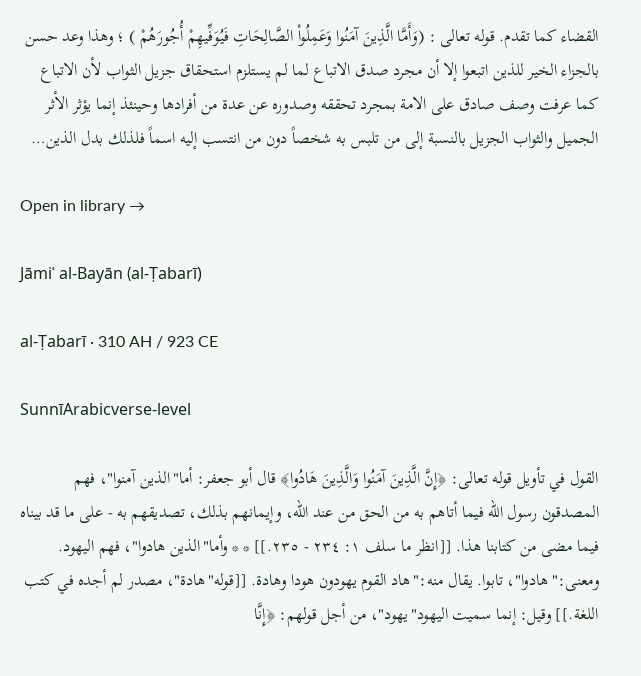القضاء كما تقدم. قوله تعالى : (وَأَمَّا الَّذِينَ آمَنُوا وَعَمِلُواْ الصَّالِحَاتِ فَيُوَفِّيهِمْ أُجُورَهُمْ ) ؛ وهذا وعد حسن بالجزاء الخير للذين اتبعوا إلا أن مجرد صدق الاتباع لما لم يستلزم استحقاق جزيل الثواب لأن الاتباع كما عرفت وصف صادق على الامة بمجرد تحققه وصدوره عن عدة من أفرادها وحينئذ إنما يؤثر الأثر الجميل والثواب الجزيل بالنسبة إلى من تلبس به شخصاً دون من انتسب إليه اسماً فلذلك بدل الذين…

Open in library →

Jāmiʿ al-Bayān (al-Ṭabarī)

al-Ṭabarī · 310 AH / 923 CE

SunnīArabicverse-level

القول في تأويل قوله تعالى: ﴿إِنَّ الَّذِينَ آمَنُوا وَالَّذِينَ هَادُوا﴾ قال أبو جعفر: أما"الذين آمنوا"، فهم المصدقون رسول الله فيما أتاهم به من الحق من عند الله، وإيمانهم بذلك، تصديقهم به - على ما قد بيناه فيما مضى من كتابنا هذا. [[انظر ما سلف ١: ٢٣٤ - ٢٣٥.]] * * وأما"الذين هادوا"، فهم اليهود. ومعنى:"هادوا"، تابوا. يقال منه:"هاد القوم يهودون هودا وهادة. [[قوله"هادة"، مصدر لم أجده في كتب اللغة.]] وقيل: إنما سميت اليهود"يهود"، من أجل قولهم: ﴿إِنَّا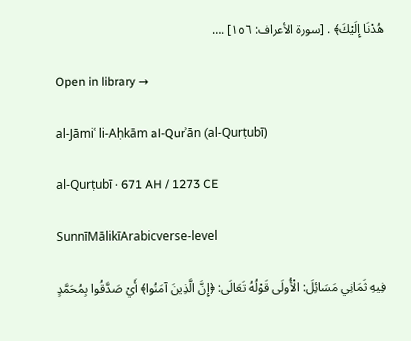هُدْنَا إِلَيْكَ﴾ . [سورة الأعراف: ١٥٦] .…

Open in library →

al-Jāmiʿ li-Aḥkām al-Qurʾān (al-Qurṭubī)

al-Qurṭubī · 671 AH / 1273 CE

SunnīMālikīArabicverse-level

فِيهِ ثَمَانِي مَسَائِلَ: الْأُولَى قَوْلُهُ تَعَالَى: ﴿إِنَّ الَّذِينَ آمَنُوا﴾ أَيْ صَدَّقُوا بِمُحَمَّدٍ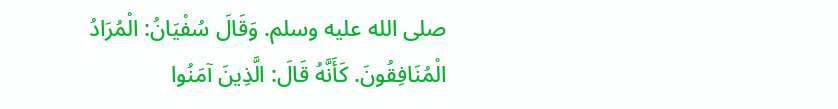صلى الله عليه وسلم. وَقَالَ سُفْيَانُ: الْمُرَادُ الْمُنَافِقُونَ. كَأَنَّهُ قَالَ: الَّذِينَ آمَنُوا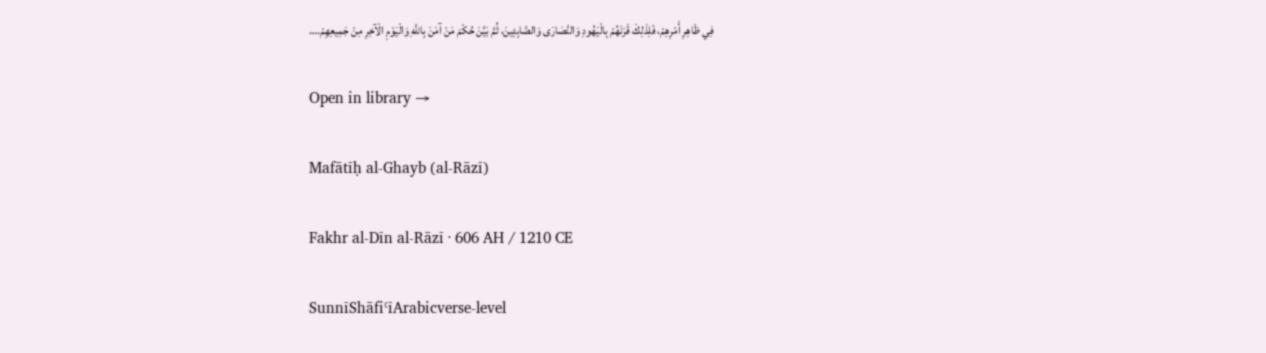فِي ظَاهِرِ أَمْرِهِمْ، فَلِذَلِكَ قَرَنَهُمْ بِالْيَهُودِ وَالنَّصَارَى وَالصَّابِئِينَ، ثُمَّ بَيَّنَ حُكْمَ مَنْ آمَنَ بِاللَّهِ وَالْيَوْمِ الْآخِرِ مِنْ جَمِيعِهِمْ.…

Open in library →

Mafātīḥ al-Ghayb (al-Rāzī)

Fakhr al-Dīn al-Rāzī · 606 AH / 1210 CE

SunnīShāfiʿīArabicverse-level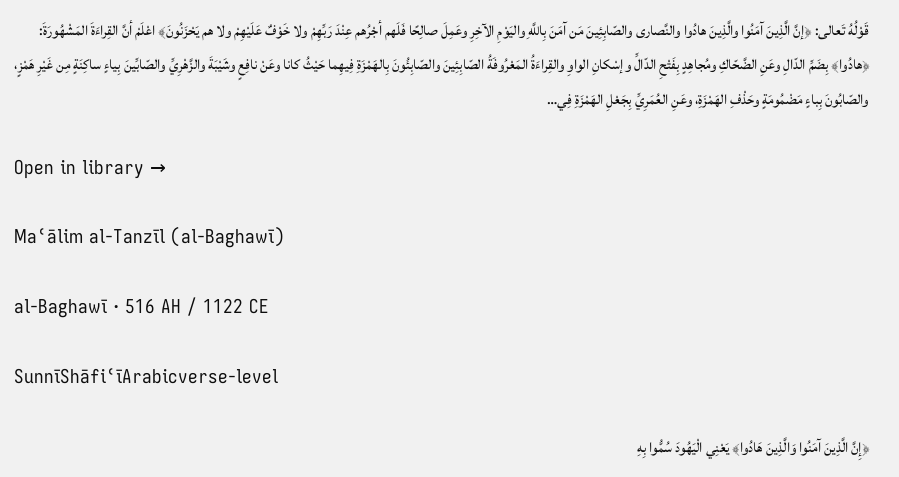قَوْلُهُ تَعالى: ﴿إنَّ الَّذِينَ آمَنُوا والَّذِينَ هادُوا والنَّصارى والصّابِئِينَ مَن آمَنَ بِاللَّهِ واليَوْمِ الآخِرِ وعَمِلَ صالِحًا فَلَهم أجْرُهم عِنْدَ رَبِّهِمْ ولا خَوْفٌ عَلَيْهِمْ ولا هم يَحْزَنُونَ﴾ اعْلَمْ أنَّ القِراءَةَ المَشْهُورَةَ: ﴿هادُوا﴾ بِضَمِّ الدّالِ وعَنِ الضَّحّاكِ ومُجاهِدٍ بِفَتْحِ الدّالِّ وإسْكانِ الواوِ والقِراءَةُ المَعْرُوفَةُ الصّابِئِينَ والصّابِئُونَ بِالهَمْزَةِ فِيهِما حَيْثُ كانا وعَنْ نافِعٍ وشَيْبَةَ والزَّهْرِيِّ والصّابِّينَ بِياءٍ ساكِنَةٍ مِن غَيْرِ هَمْزٍ، والصّابُونَ بِباءٍ مَضْمُومَةٍ وحَذْفِ الهَمْزَةِ، وعَنِ العُمَرِيِّ بِجَعْلِ الهَمْزَةِ فِي…

Open in library →

Maʿālim al-Tanzīl (al-Baghawī)

al-Baghawī · 516 AH / 1122 CE

SunnīShāfiʿīArabicverse-level

﴿إِنَّ الَّذِينَ آمَنُوا وَالَّذِينَ هَادُوا﴾ يَعْنِي الْيَهُودَ سُمُّوا بِهِ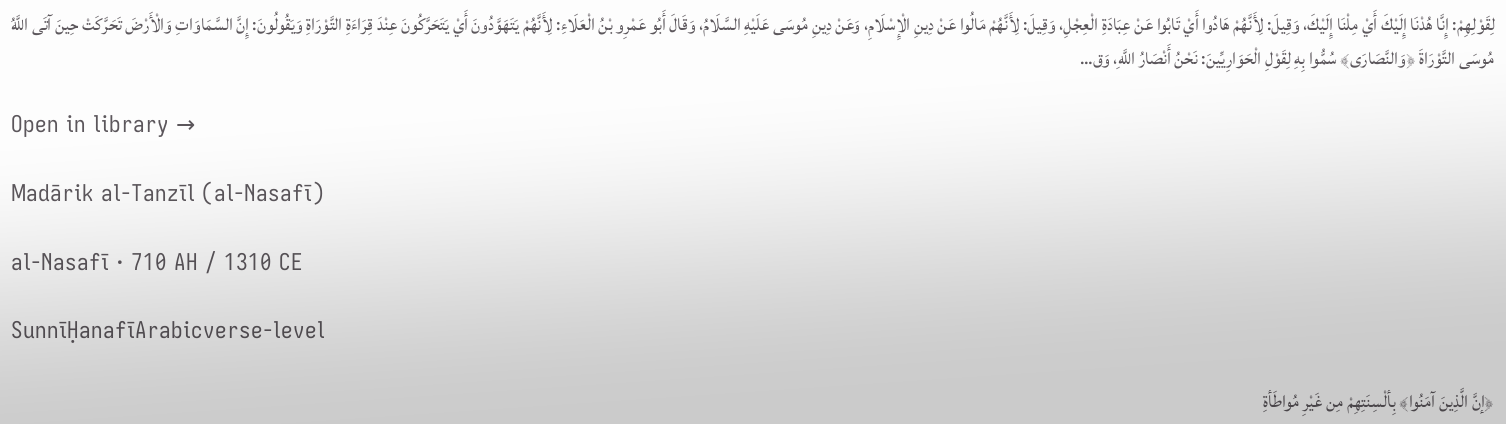لِقَوْلِهِمْ: إِنَّا هُدْنَا إِلَيْكَ أَيْ مِلْنَا إِلَيْكَ، وَقِيلَ: لِأَنَّهُمْ هَادُوا أَيْ تَابُوا عَنْ عِبَادَةِ الْعِجْلِ، وَقِيلَ: لِأَنَّهُمْ مَالُوا عَنْ دِينِ الْإِسْلَامِ، وَعَنْ دِينِ مُوسَى عَلَيْهِ السَّلَامُ، وَقَالَ أَبُو عَمْرِو بْنُ الْعَلَاءِ: لِأَنَّهُمْ يَتَهَوَّدُونَ أَيْ يَتَحَرَّكُونَ عِنْدَ قِرَاءَةِ التَّوْرَاةِ وَيَقُولُونَ: إِنَّ السَّمَاوَاتِ وَالْأَرْضَ تَحَرَّكَتْ حِينَ آتَى اللَّهُ مُوسَى التَّوْرَاةَ ﴿وَالنَّصَارَى﴾ سُمُّوا بِهِ لِقَوْلِ الْحَوَارِيِّينَ: نَحْنُ أَنْصَارُ اللَّهِ، وَق…

Open in library →

Madārik al-Tanzīl (al-Nasafī)

al-Nasafī · 710 AH / 1310 CE

SunnīḤanafīArabicverse-level

﴿إنَّ الَّذِينَ آمَنُوا﴾ بِألْسِنَتِهِمْ مِن غَيْرِ مُواطَأةِ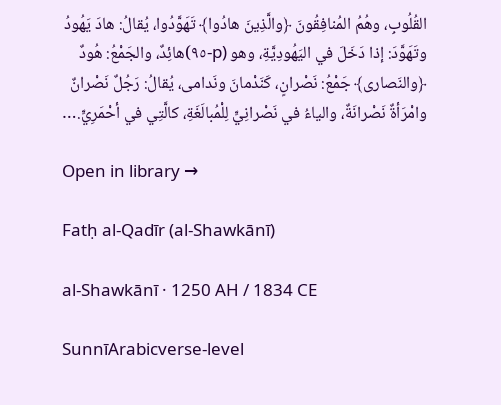القُلُوبِ، وهُمُ المُنافِقُونَ ﴿والَّذِينَ هادُوا﴾ تَهَوَّدُوا، يُقالُ: هادَ يَهُودُ وتَهَوَّدَ: إذا دَخَلَ في اليَهُودِيَّةِ، وهو (p-٩٥)هائِدٌ، والجَمْعُ: هُودٌ ﴿والنَصارى﴾ جَمْعُ: نَصْرانٍ، كَنَدْمانَ ونَدامى، يُقالُ: رَجُلٌ نَصْرانٌ وامْرَأةٌ نَصْرانَةٌ، والياءُ في نَصْرانِيٍّ لِلْمُبالَغَةِ، كالَّتِي في أحْمَرِيٍّ.…

Open in library →

Fatḥ al-Qadīr (al-Shawkānī)

al-Shawkānī · 1250 AH / 1834 CE

SunnīArabicverse-level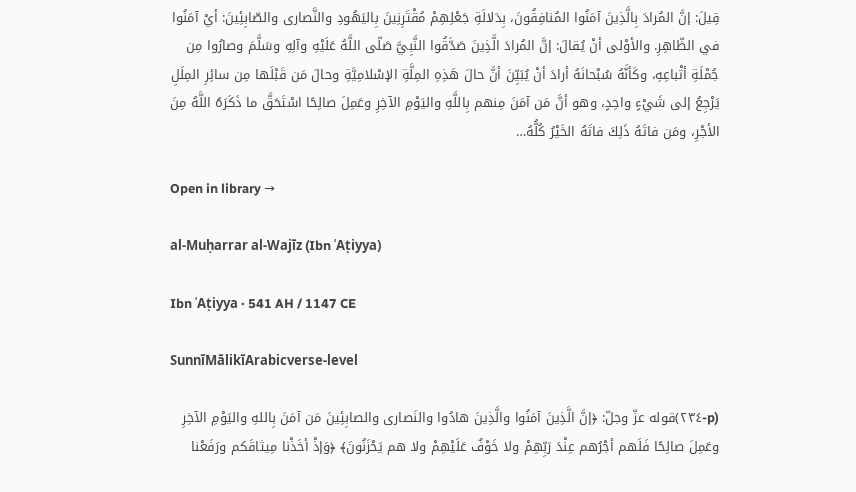قِيلَ: إنَّ المُرادَ بِالَّذِينَ آمَنُوا المُنافِقُونَ، بِدَلالَةِ جَعْلِهِمْ مُقْتَرِنِينَ بِاليَهُودِ والنَّصارى والصّابِئِينَ: أيْ آمَنُوا في الظّاهِرِ. والأوْلى أنْ يُقالَ: إنَّ المُرادَ الَّذِينَ صَدَّقُوا النَّبِيَّ صَلّى اللَّهُ عَلَيْهِ وآلِهِ وسَلَّمَ وصارُوا مِن جُمْلَةِ أتْباعِهِ، وكَأنَّهُ سُبْحانَهُ أرادَ أنْ يُبَيِّنَ أنَّ حالَ هَذِهِ المِلَّةِ الإسْلامِيَّةِ وحالَ مَن قَبْلَها مِن سائِرِ المِلَلِ يَرْجِعُ إلى شَيْءٍ واحِدٍ، وهو أنَّ مَن آمَنَ مِنهم بِاللَّهِ واليَوْمِ الآخِرِ وعَمِلَ صالِحًا اسْتَحَقَّ ما ذَكَرَهُ اللَّهُ مِنَ الأجْرِ، ومَن فاتَهُ ذَلِكَ فاتَهُ الخَيْرُ كُلُّهُ…

Open in library →

al-Muḥarrar al-Wajīz (Ibn ʿAṭiyya)

Ibn ʿAṭiyya · 541 AH / 1147 CE

SunnīMālikīArabicverse-level

(p-٢٣٤)قوله عزّ وجلّ: ﴿إنَّ الَّذِينَ آمَنُوا والَّذِينَ هادُوا والنَصارى والصابِئِينَ مَن آمَنَ بِاللهِ واليَوْمِ الآخِرِ وعَمِلَ صالِحًا فَلَهم أجْرُهم عِنْدَ رَبِّهِمْ ولا خَوْفٌ عَلَيْهِمْ ولا هم يَحْزَنُونَ﴾ ﴿وَإذْ أخَذْنا مِيثاقَكم ورَفَعْنا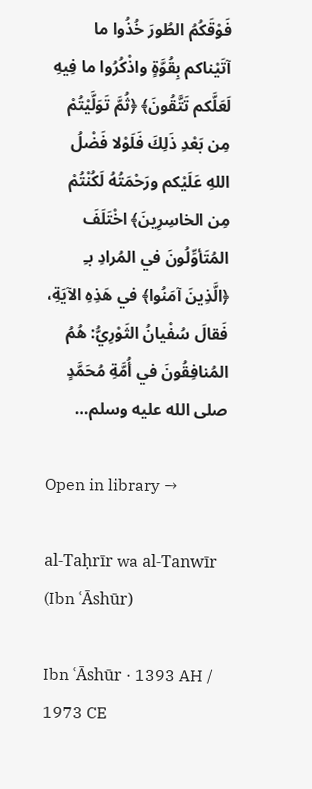فَوْقَكُمُ الطُورَ خُذُوا ما آتَيْناكم بِقُوَّةٍ واذْكُرُوا ما فِيهِ لَعَلَّكم تَتَّقُونَ﴾ ﴿ثُمَّ تَوَلَّيْتُمْ مِن بَعْدِ ذَلِكَ فَلَوْلا فَضْلُ اللهِ عَلَيْكم ورَحْمَتُهُ لَكُنْتُمْ مِن الخاسِرِينَ﴾ اخْتَلَفَ المُتَأوِّلُونَ في المُرادِ بـِ ﴿الَّذِينَ آمَنُوا﴾ في هَذِهِ الآيَةِ، فَقالَ سُفْيانُ الثَوْرِيُّ: هُمُ المُنافِقُونَ في أُمَّةِ مُحَمَّدٍ صلى الله عليه وسلم…

Open in library →

al-Taḥrīr wa al-Tanwīr (Ibn ʿĀshūr)

Ibn ʿĀshūr · 1393 AH / 1973 CE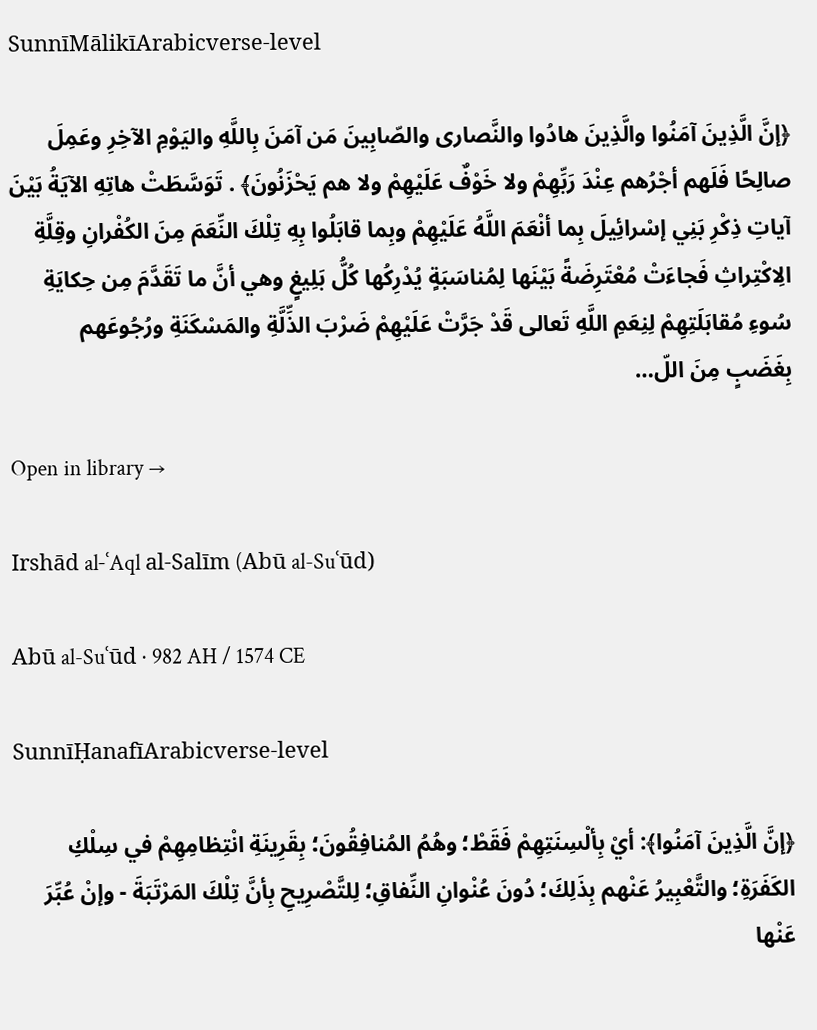SunnīMālikīArabicverse-level

﴿إنَّ الَّذِينَ آمَنُوا والَّذِينَ هادُوا والنَّصارى والصّابِينَ مَن آمَنَ بِاللَّهِ واليَوْمِ الآخِرِ وعَمِلَ صالِحًا فَلَهم أجْرُهم عِنْدَ رَبِّهِمْ ولا خَوْفٌ عَلَيْهِمْ ولا هم يَحْزَنُونَ﴾ . تَوَسَّطَتْ هاتِهِ الآيَةُ بَيْنَ آياتِ ذِكْرِ بَنِي إسْرائِيلَ بِما أنْعَمَ اللَّهُ عَلَيْهِمْ وبِما قابَلُوا بِهِ تِلْكَ النِّعَمَ مِنَ الكُفْرانِ وقِلَّةِ الِاكْتِراثِ فَجاءَتْ مُعْتَرِضَةً بَيْنَها لِمُناسَبَةٍ يُدْرِكُها كُلُّ بَلِيغٍ وهي أنَّ ما تَقَدَّمَ مِن حِكايَةِ سُوءِ مُقابَلَتِهِمْ لِنِعَمِ اللَّهِ تَعالى قَدْ جَرَّتْ عَلَيْهِمْ ضَرْبَ الذِّلَّةِ والمَسْكَنَةِ ورُجُوعَهم بِغَضَبٍ مِنَ اللّ…

Open in library →

Irshād al-ʿAql al-Salīm (Abū al-Suʿūd)

Abū al-Suʿūd · 982 AH / 1574 CE

SunnīḤanafīArabicverse-level

﴿إنَّ الَّذِينَ آمَنُوا﴾: أيْ بِألْسِنَتِهِمْ فَقَطْ؛ وهُمُ المُنافِقُونَ؛ بِقَرِينَةِ انْتِظامِهِمْ في سِلْكِ الكَفَرَةِ؛ والتَّعْبِيرُ عَنْهم بِذَلِكَ؛ دُونَ عُنْوانِ النِّفاقِ؛ لِلتَّصْرِيحِ بِأنَّ تِلْكَ المَرْتَبَةَ - وإنْ عُبِّرَ عَنْها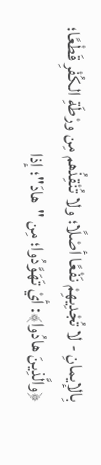بِالإيمانِ - لا تُجْدِيهِمْ نَفْعًا أصْلًا؛ ولا تُنْقِذُهم مِن ورْطَةِ الكُفْرِ قَطْعًا؛ ﴿والَّذِينَ هادُوا﴾: أيْ تَهَوَّدُوا؛ مِن "هادَ"؛ إذا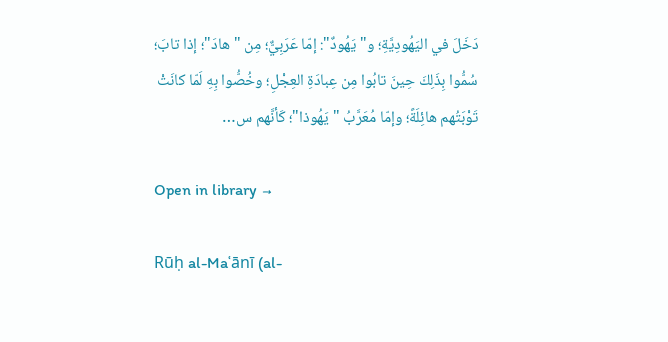دَخَلَ في اليَهُودِيَّةِ؛ و"يَهُودٌ": إمّا عَرَبِيٌّ؛ مِن "هادَ"؛ إذا تابَ؛ سُمُّوا بِذَلِكَ حِينَ تابُوا مِن عِبادَةِ العِجْلِ؛ وخُصُّوا بِهِ لَمّا كانَتْ تَوْبَتُهم هائِلَةً؛ وإمّا مُعَرَّبُ "يَهُوذا"؛ كَأنَّهم س…

Open in library →

Rūḥ al-Maʿānī (al-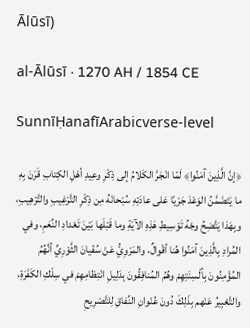Ālūsī)

al-Ālūsī · 1270 AH / 1854 CE

SunnīḤanafīArabicverse-level

﴿إنَّ الَّذِينَ آمَنُوا﴾ لَمّا انْجَرَّ الكَلامُ إلى ذِكْرِ وعِيدِ أهْلِ الكِتابِ قَرَنَ بِهِ ما يَتَضَمَّنُ الوَعْدَ جَرْيًا عَلى عادَتِهِ سُبْحانَهُ مِن ذِكْرِ التَّرْغِيبِ والتَّرْهِيبِ، وبِهَذا يَتَّضِحُ وجْهُ تَوْسِيطِ هَذِهِ الآيَةِ وما قَبْلَها بَيْنَ تَعْدادِ النِّعَمِ، وفي المُرادِ بِالَّذِينَ آمَنُوا هُنا أقْوالٌ، والمَرْوِيُّ عَنْ سُفْيانَ الثَّوْرِيِّ أنَّهُمُ المُؤْمِنُونَ بِألْسِنَتِهِمْ وهُمُ المُنافِقُونَ بِدَلِيلِ انْتِظامِهِمْ في سِلْكِ الكَفَرَةِ، والتَّعْبِيرُ عَنْهم بِذَلِكَ دُونَ عُنْوانِ النِّفاقِ لِلتَّصْرِيحِ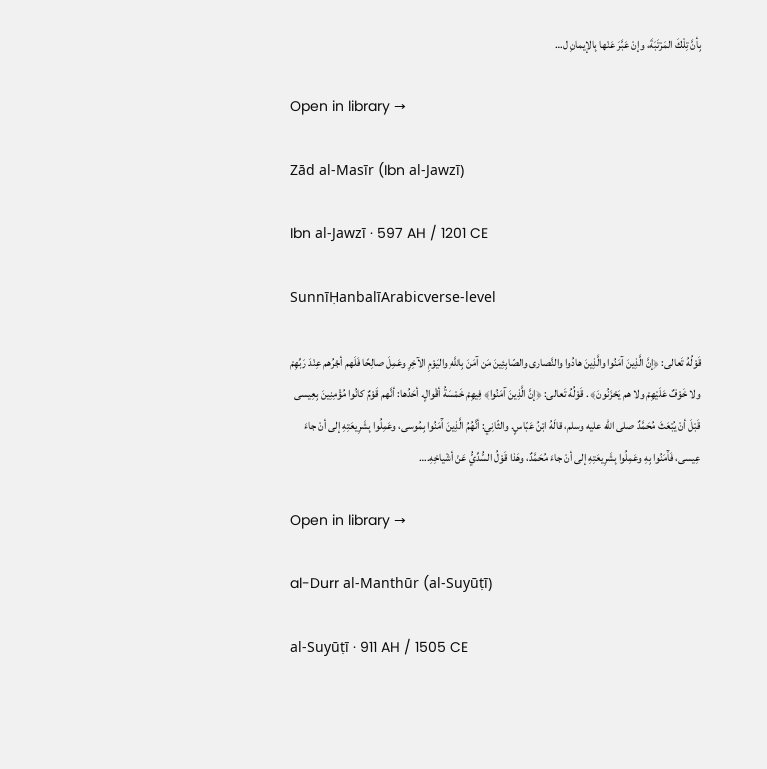بِأنَّ تِلْكَ المَرْتَبَةَ، وإنْ عَبَّرَ عَنْها بِالإيمانِ ل…

Open in library →

Zād al-Masīr (Ibn al-Jawzī)

Ibn al-Jawzī · 597 AH / 1201 CE

SunnīḤanbalīArabicverse-level

قَوْلُهُ تَعالى: ﴿إنَّ الَّذِينَ آمَنُوا والَّذِينَ هادُوا والنَّصارى والصّابِئِينَ مَن آمَنَ بِاللَّهِ واليَوْمِ الآخِرِ وعَمِلَ صالِحًا فَلَهم أجْرُهم عِنْدَ رَبِّهِمْ ولا خَوْفٌ عَلَيْهِمْ ولا هم يَحْزَنُونَ﴾ . قَوْلُهُ تَعالى: ﴿إنَّ الَّذِينَ آمَنُوا﴾ فِيهِمْ خَمْسَةُ أقْوالٍ. أحَدُها: أنَّهم قَوْمٌ كانُوا مُؤْمِنِينَ بِعِيسى قَبْلَ أنْ يُبْعَثَ مُحَمَّدٌ صلى الله عليه وسلم، قالَهُ ابْنُ عَبّاسٍ. والثّانِي: أنَّهُمُ الَّذِينَ آَمَنُوا بِمُوسى، وعَمِلُوا بِشَرِيعَتِهِ إلى أنْ جاءَ عِيسى، فَآَمَنُوا بِهِ وعَمِلُوا بِشَرِيعَتِهِ إلى أنْ جاءَ مُحَمَّدٌ، وهَذا قَوْلُ السُّدِّيُّ عَنْ أشْياخِهِ.…

Open in library →

al-Durr al-Manthūr (al-Suyūṭī)

al-Suyūṭī · 911 AH / 1505 CE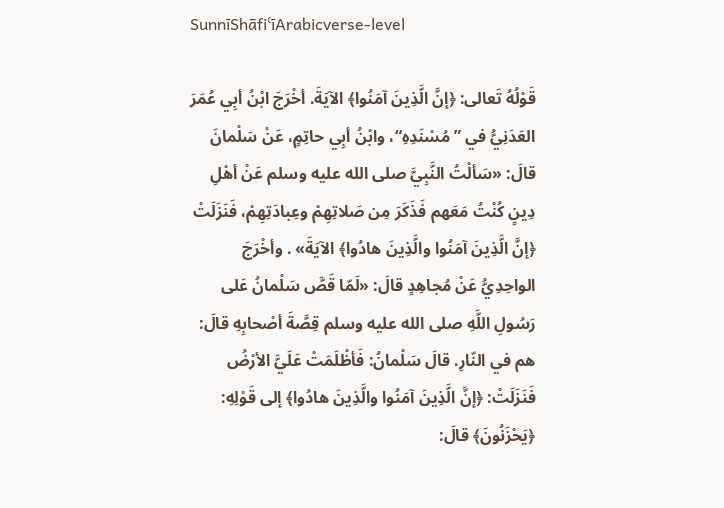SunnīShāfiʿīArabicverse-level

قَوْلُهُ تَعالى: ﴿إنَّ الَّذِينَ آمَنُوا﴾ الآيَةَ. أخْرَجَ ابْنُ أبِي عُمَرَ العَدَنِيُّ في ”مُسْنَدِهِ“، وابْنُ أبِي حاتِمٍ، عَنْ سَلْمانَ قالَ: «سَألْتُ النَّبِيَّ صلى الله عليه وسلم عَنْ أهْلِ دِينٍ كُنْتُ مَعَهم فَذَكَرَ مِن صَلاتِهِمْ وعِبادَتِهِمْ، فَنَزَلَتْ ﴿إنَّ الَّذِينَ آمَنُوا والَّذِينَ هادُوا﴾ الآيَةَ» . وأخْرَجَ الواحِدِيُّ عَنْ مُجاهِدٍ قالَ: «لَمّا قَصَّ سَلْمانُ عَلى رَسُولِ اللَّهِ صلى الله عليه وسلم قِصَّةَ أصْحابِهِ قالَ: هم في النّارِ. قالَ سَلْمانُ: فَأظْلَمَتْ عَلَيَّ الأرْضُ فَنَزَلَتْ: ﴿إنَّ الَّذِينَ آمَنُوا والَّذِينَ هادُوا﴾ إلى قَوْلِهِ: ﴿يَحْزَنُونَ﴾ قالَ: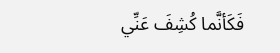فَكَأنَّما كُشِفَ عَنِّي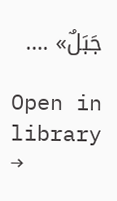جَبَلٌ» .…

Open in library →